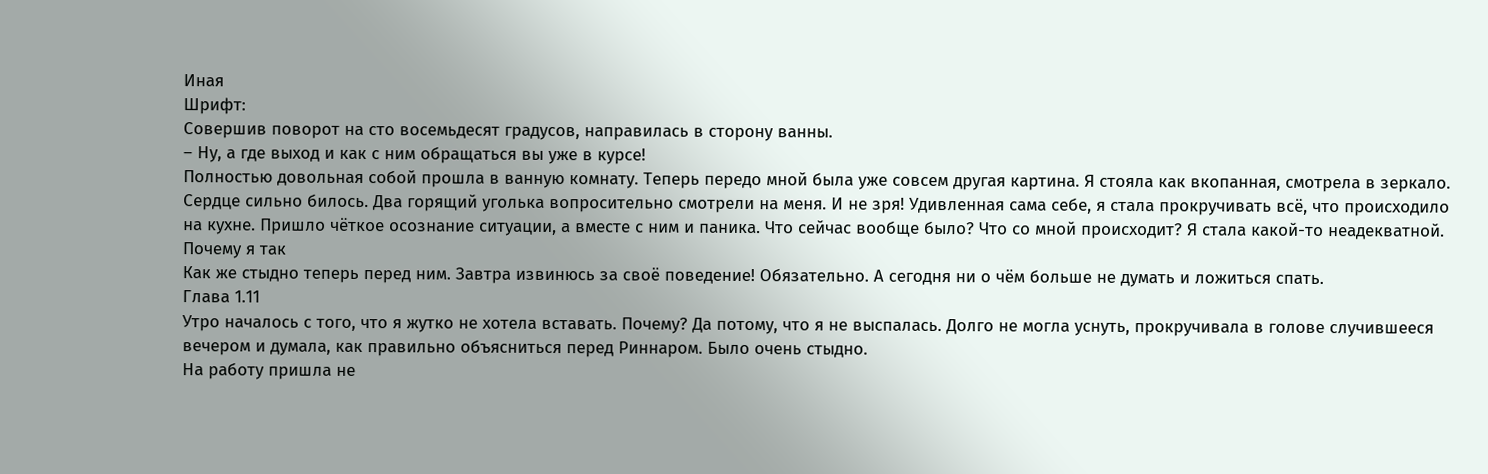Иная
Шрифт:
Совершив поворот на сто восемьдесят градусов, направилась в сторону ванны.
– Ну, а где выход и как с ним обращаться вы уже в курсе!
Полностью довольная собой прошла в ванную комнату. Теперь передо мной была уже совсем другая картина. Я стояла как вкопанная, смотрела в зеркало. Сердце сильно билось. Два горящий уголька вопросительно смотрели на меня. И не зря! Удивленная сама себе, я стала прокручивать всё, что происходило на кухне. Пришло чёткое осознание ситуации, а вместе с ним и паника. Что сейчас вообще было? Что со мной происходит? Я стала какой-то неадекватной. Почему я так
Как же стыдно теперь перед ним. Завтра извинюсь за своё поведение! Обязательно. А сегодня ни о чём больше не думать и ложиться спать.
Глава 1.11
Утро началось с того, что я жутко не хотела вставать. Почему? Да потому, что я не выспалась. Долго не могла уснуть, прокручивала в голове случившееся вечером и думала, как правильно объясниться перед Риннаром. Было очень стыдно.
На работу пришла не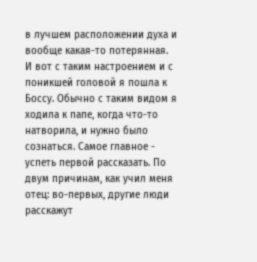в лучшем расположении духа и вообще какая-то потерянная.
И вот с таким настроением и с поникшей головой я пошла к Боссу. Обычно с таким видом я ходила к папе, когда что-то натворила, и нужно было сознаться. Самое главное - успеть первой рассказать. По двум причинам, как учил меня отец: во-первых, другие люди расскажут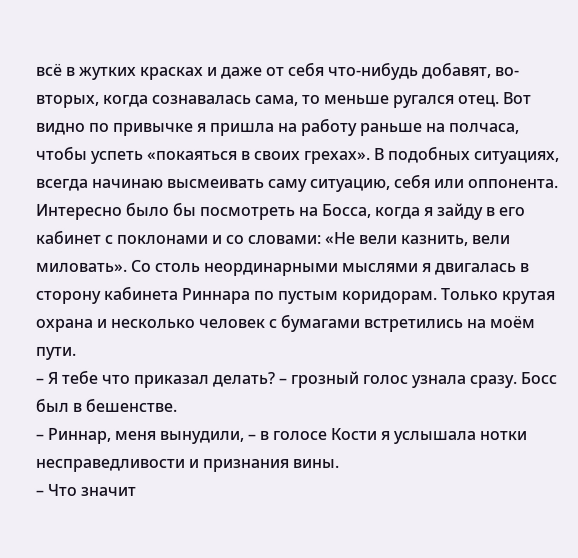всё в жутких красках и даже от себя что-нибудь добавят, во-вторых, когда сознавалась сама, то меньше ругался отец. Вот видно по привычке я пришла на работу раньше на полчаса, чтобы успеть «покаяться в своих грехах». В подобных ситуациях, всегда начинаю высмеивать саму ситуацию, себя или оппонента.
Интересно было бы посмотреть на Босса, когда я зайду в его кабинет с поклонами и со словами: «Не вели казнить, вели миловать». Со столь неординарными мыслями я двигалась в сторону кабинета Риннара по пустым коридорам. Только крутая охрана и несколько человек с бумагами встретились на моём пути.
– Я тебе что приказал делать? – грозный голос узнала сразу. Босс был в бешенстве.
– Риннар, меня вынудили, – в голосе Кости я услышала нотки несправедливости и признания вины.
– Что значит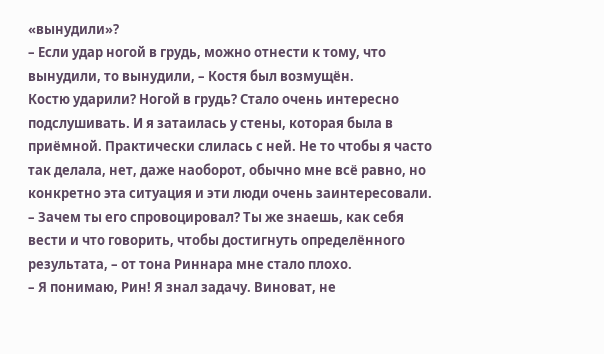«вынудили»?
– Если удар ногой в грудь, можно отнести к тому, что вынудили, то вынудили, – Костя был возмущён.
Костю ударили? Ногой в грудь? Стало очень интересно подслушивать. И я затаилась у стены, которая была в приёмной. Практически слилась с ней. Не то чтобы я часто так делала, нет, даже наоборот, обычно мне всё равно, но конкретно эта ситуация и эти люди очень заинтересовали.
– Зачем ты его спровоцировал? Ты же знаешь, как себя вести и что говорить, чтобы достигнуть определённого результата, – от тона Риннара мне стало плохо.
– Я понимаю, Рин! Я знал задачу. Виноват, не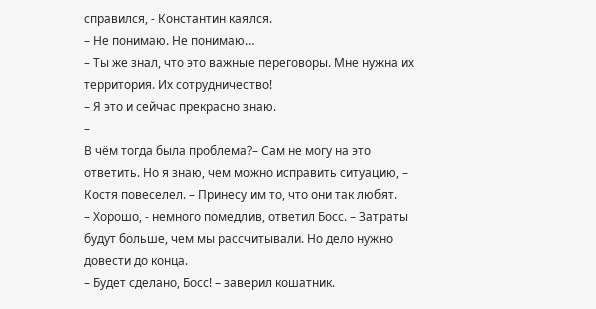справился, - Константин каялся.
– Не понимаю. Не понимаю…
– Ты же знал, что это важные переговоры. Мне нужна их территория. Их сотрудничество!
– Я это и сейчас прекрасно знаю.
–
В чём тогда была проблема?– Сам не могу на это ответить. Но я знаю, чем можно исправить ситуацию, – Костя повеселел. – Принесу им то, что они так любят.
– Хорошо, - немного помедлив, ответил Босс. – Затраты будут больше, чем мы рассчитывали. Но дело нужно довести до конца.
– Будет сделано, Босс! – заверил кошатник.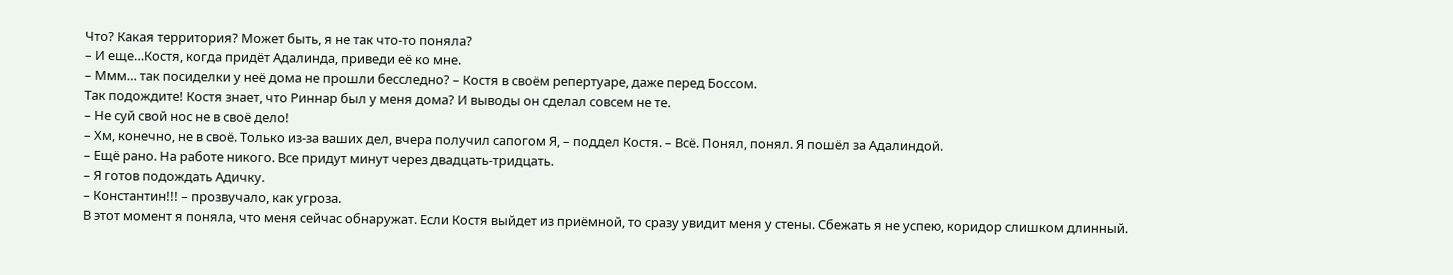Что? Какая территория? Может быть, я не так что-то поняла?
– И еще…Костя, когда придёт Адалинда, приведи её ко мне.
– Ммм… так посиделки у неё дома не прошли бесследно? – Костя в своём репертуаре, даже перед Боссом.
Так подождите! Костя знает, что Риннар был у меня дома? И выводы он сделал совсем не те.
– Не суй свой нос не в своё дело!
– Хм, конечно, не в своё. Только из-за ваших дел, вчера получил сапогом Я, – поддел Костя. – Всё. Понял, понял. Я пошёл за Адалиндой.
– Ещё рано. На работе никого. Все придут минут через двадцать-тридцать.
– Я готов подождать Адичку.
– Константин!!! – прозвучало, как угроза.
В этот момент я поняла, что меня сейчас обнаружат. Если Костя выйдет из приёмной, то сразу увидит меня у стены. Сбежать я не успею, коридор слишком длинный.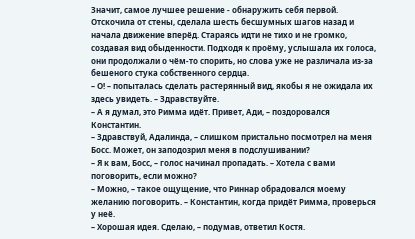Значит, самое лучшее решение - обнаружить себя первой. Отскочила от стены, сделала шесть бесшумных шагов назад и начала движение вперёд. Стараясь идти не тихо и не громко, создавая вид обыденности. Подходя к проёму, услышала их голоса, они продолжали о чём-то спорить, но слова уже не различала из-за бешеного стука собственного сердца.
– О! – попыталась сделать растерянный вид, якобы я не ожидала их здесь увидеть. – Здравствуйте.
– А я думал, это Римма идёт. Привет, Ади, – поздоровался Константин.
– Здравствуй, Адалинда, – слишком пристально посмотрел на меня Босс. Может, он заподозрил меня в подслушивании?
– Я к вам, Босс, – голос начинал пропадать. – Хотела с вами поговорить, если можно?
– Можно, – такое ощущение, что Риннар обрадовался моему желанию поговорить. – Константин, когда придёт Римма, проверься у неё.
– Хорошая идея. Сделаю, – подумав, ответил Костя.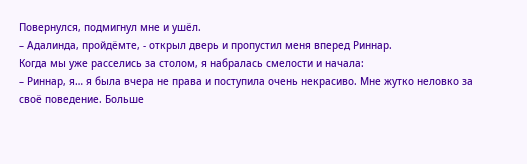Повернулся, подмигнул мне и ушёл.
– Адалинда, пройдёмте, - открыл дверь и пропустил меня вперед Риннар.
Когда мы уже расселись за столом, я набралась смелости и начала:
– Риннар, я… я была вчера не права и поступила очень некрасиво. Мне жутко неловко за своё поведение. Больше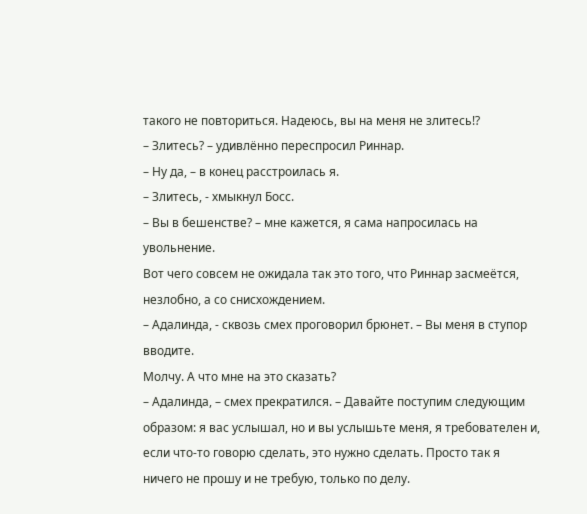такого не повториться. Надеюсь, вы на меня не злитесь!?
– Злитесь? – удивлённо переспросил Риннар.
– Ну да, – в конец расстроилась я.
– Злитесь, - хмыкнул Босс.
– Вы в бешенстве? – мне кажется, я сама напросилась на увольнение.
Вот чего совсем не ожидала так это того, что Риннар засмеётся, незлобно, а со снисхождением.
– Адалинда, - сквозь смех проговорил брюнет. – Вы меня в ступор вводите.
Молчу. А что мне на это сказать?
– Адалинда, – смех прекратился. – Давайте поступим следующим образом: я вас услышал, но и вы услышьте меня, я требователен и, если что-то говорю сделать, это нужно сделать. Просто так я ничего не прошу и не требую, только по делу.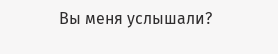Вы меня услышали?